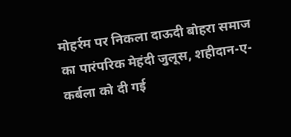मोहर्रम पर निकला दाऊदी बोहरा समाज का पारंपरिक मेहंदी जुलूस, शहीदान-ए-कर्बला को दी गई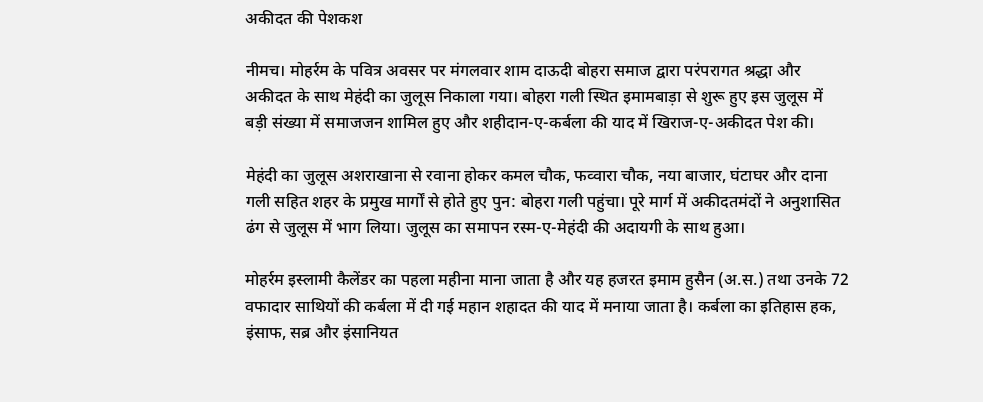अकीदत की पेशकश

नीमच। मोहर्रम के पवित्र अवसर पर मंगलवार शाम दाऊदी बोहरा समाज द्वारा परंपरागत श्रद्धा और अकीदत के साथ मेहंदी का जुलूस निकाला गया। बोहरा गली स्थित इमामबाड़ा से शुरू हुए इस जुलूस में बड़ी संख्या में समाजजन शामिल हुए और शहीदान-ए-कर्बला की याद में खिराज-ए-अकीदत पेश की।

मेहंदी का जुलूस अशराखाना से रवाना होकर कमल चौक, फव्वारा चौक, नया बाजार, घंटाघर और दाना गली सहित शहर के प्रमुख मार्गों से होते हुए पुन: बोहरा गली पहुंचा। पूरे मार्ग में अकीदतमंदों ने अनुशासित ढंग से जुलूस में भाग लिया। जुलूस का समापन रस्म-ए-मेहंदी की अदायगी के साथ हुआ।

मोहर्रम इस्लामी कैलेंडर का पहला महीना माना जाता है और यह हजरत इमाम हुसैन (अ.स.) तथा उनके 72 वफादार साथियों की कर्बला में दी गई महान शहादत की याद में मनाया जाता है। कर्बला का इतिहास हक, इंसाफ, सब्र और इंसानियत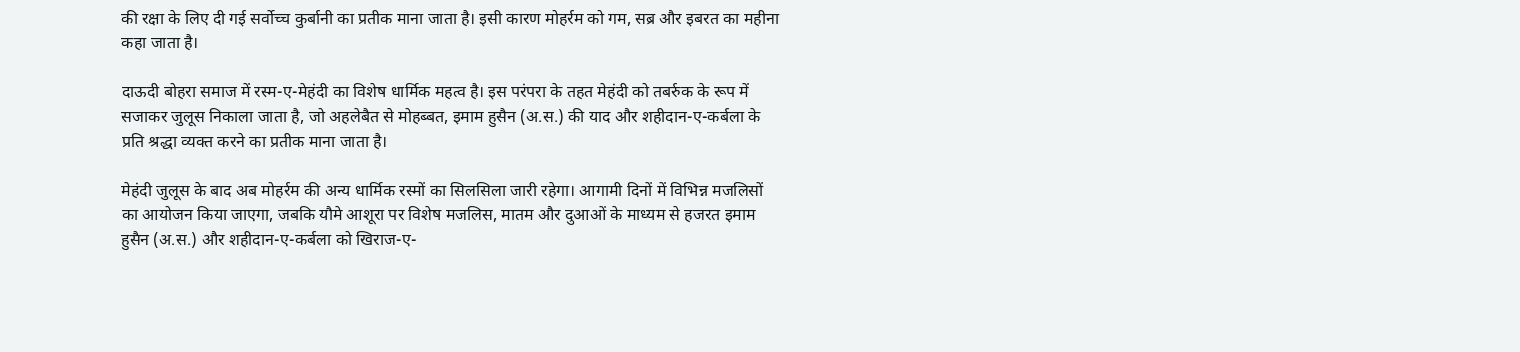की रक्षा के लिए दी गई सर्वोच्च कुर्बानी का प्रतीक माना जाता है। इसी कारण मोहर्रम को गम, सब्र और इबरत का महीना कहा जाता है।

दाऊदी बोहरा समाज में रस्म-ए-मेहंदी का विशेष धार्मिक महत्व है। इस परंपरा के तहत मेहंदी को तबर्रुक के रूप में सजाकर जुलूस निकाला जाता है, जो अहलेबैत से मोहब्बत, इमाम हुसैन (अ.स.) की याद और शहीदान-ए-कर्बला के प्रति श्रद्धा व्यक्त करने का प्रतीक माना जाता है।

मेहंदी जुलूस के बाद अब मोहर्रम की अन्य धार्मिक रस्मों का सिलसिला जारी रहेगा। आगामी दिनों में विभिन्न मजलिसों का आयोजन किया जाएगा, जबकि यौमे आशूरा पर विशेष मजलिस, मातम और दुआओं के माध्यम से हजरत इमाम हुसैन (अ.स.) और शहीदान-ए-कर्बला को खिराज-ए-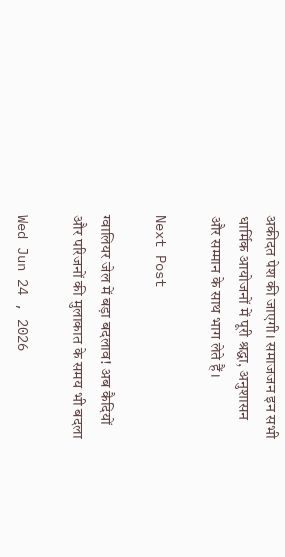अकीदत पेश की जाएगी। समाजजन इन सभी धार्मिक आयोजनों में पूरी श्रद्धा, अनुशासन और सम्मान के साथ भाग लेते हैं।

Next Post

ग्वालियर जेल में बड़ा बदलाव! अब कैदियों और परिजनों की मुलाकात के समय भी बदला

Wed Jun 24 , 2026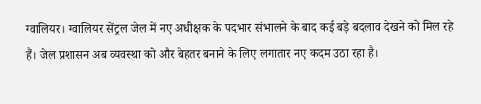ग्वालियर। ग्वालियर सेंट्रल जेल में नए अधीक्षक के पदभार संभालने के बाद कई बड़े बदलाव देखने को मिल रहे हैं। जेल प्रशासन अब व्यवस्था को और बेहतर बनाने के लिए लगातार नए कदम उठा रहा है।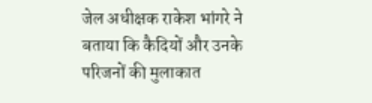जेल अधीक्षक राकेश भांगरे ने बताया कि कैदियों और उनके परिजनों की मुलाकात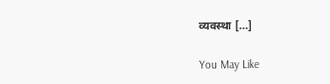व्यवस्था […]

You May Like